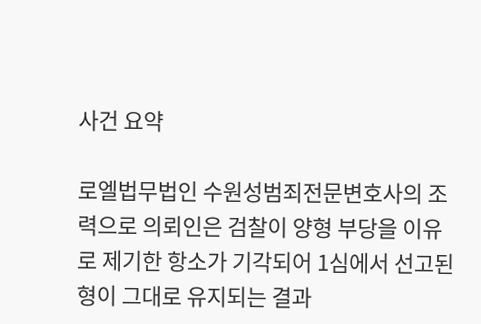사건 요약

로엘법무법인 수원성범죄전문변호사의 조력으로 의뢰인은 검찰이 양형 부당을 이유로 제기한 항소가 기각되어 1심에서 선고된 형이 그대로 유지되는 결과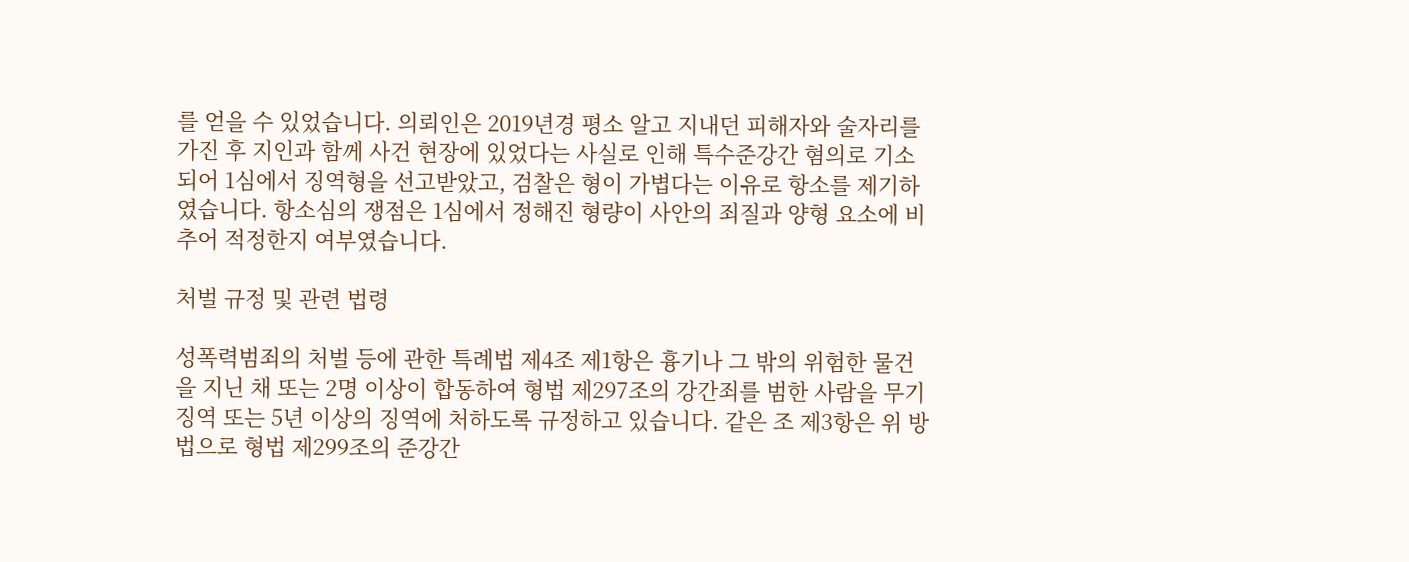를 얻을 수 있었습니다. 의뢰인은 2019년경 평소 알고 지내던 피해자와 술자리를 가진 후 지인과 함께 사건 현장에 있었다는 사실로 인해 특수준강간 혐의로 기소되어 1심에서 징역형을 선고받았고, 검찰은 형이 가볍다는 이유로 항소를 제기하였습니다. 항소심의 쟁점은 1심에서 정해진 형량이 사안의 죄질과 양형 요소에 비추어 적정한지 여부였습니다.

처벌 규정 및 관련 법령

성폭력범죄의 처벌 등에 관한 특례법 제4조 제1항은 흉기나 그 밖의 위험한 물건을 지닌 채 또는 2명 이상이 합동하여 형법 제297조의 강간죄를 범한 사람을 무기징역 또는 5년 이상의 징역에 처하도록 규정하고 있습니다. 같은 조 제3항은 위 방법으로 형법 제299조의 준강간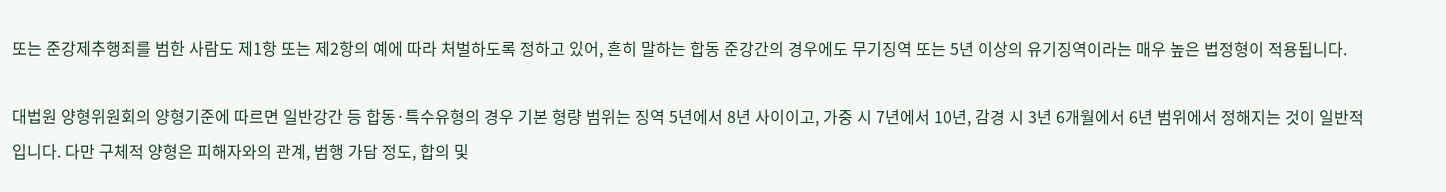또는 준강제추행죄를 범한 사람도 제1항 또는 제2항의 예에 따라 처벌하도록 정하고 있어, 흔히 말하는 합동 준강간의 경우에도 무기징역 또는 5년 이상의 유기징역이라는 매우 높은 법정형이 적용됩니다.

대법원 양형위원회의 양형기준에 따르면 일반강간 등 합동·특수유형의 경우 기본 형량 범위는 징역 5년에서 8년 사이이고, 가중 시 7년에서 10년, 감경 시 3년 6개월에서 6년 범위에서 정해지는 것이 일반적입니다. 다만 구체적 양형은 피해자와의 관계, 범행 가담 정도, 합의 및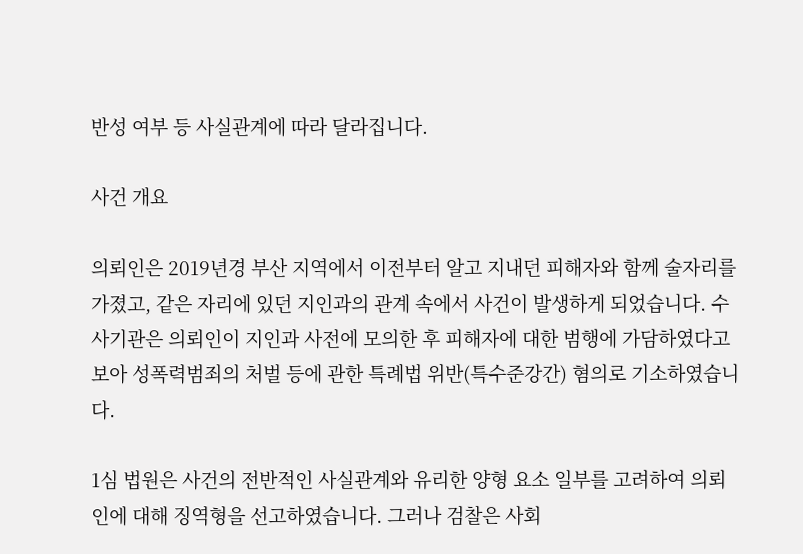반성 여부 등 사실관계에 따라 달라집니다.

사건 개요

의뢰인은 2019년경 부산 지역에서 이전부터 알고 지내던 피해자와 함께 술자리를 가졌고, 같은 자리에 있던 지인과의 관계 속에서 사건이 발생하게 되었습니다. 수사기관은 의뢰인이 지인과 사전에 모의한 후 피해자에 대한 범행에 가담하였다고 보아 성폭력범죄의 처벌 등에 관한 특례법 위반(특수준강간) 혐의로 기소하였습니다.

1심 법원은 사건의 전반적인 사실관계와 유리한 양형 요소 일부를 고려하여 의뢰인에 대해 징역형을 선고하였습니다. 그러나 검찰은 사회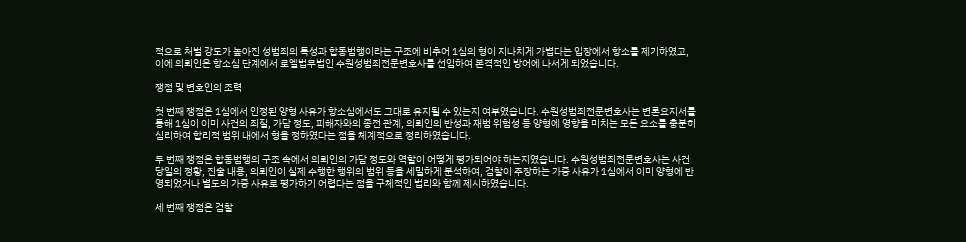적으로 처벌 강도가 높아진 성범죄의 특성과 합동범행이라는 구조에 비추어 1심의 형이 지나치게 가볍다는 입장에서 항소를 제기하였고, 이에 의뢰인은 항소심 단계에서 로엘법무법인 수원성범죄전문변호사를 선임하여 본격적인 방어에 나서게 되었습니다.

쟁점 및 변호인의 조력

첫 번째 쟁점은 1심에서 인정된 양형 사유가 항소심에서도 그대로 유지될 수 있는지 여부였습니다. 수원성범죄전문변호사는 변론요지서를 통해 1심이 이미 사건의 죄질, 가담 정도, 피해자와의 종전 관계, 의뢰인의 반성과 재범 위험성 등 양형에 영향을 미치는 모든 요소를 충분히 심리하여 합리적 범위 내에서 형을 정하였다는 점을 체계적으로 정리하였습니다.

두 번째 쟁점은 합동범행의 구조 속에서 의뢰인의 가담 정도와 역할이 어떻게 평가되어야 하는지였습니다. 수원성범죄전문변호사는 사건 당일의 정황, 진술 내용, 의뢰인이 실제 수행한 행위의 범위 등을 세밀하게 분석하여, 검찰이 주장하는 가중 사유가 1심에서 이미 양형에 반영되었거나 별도의 가중 사유로 평가하기 어렵다는 점을 구체적인 법리와 함께 제시하였습니다.

세 번째 쟁점은 검찰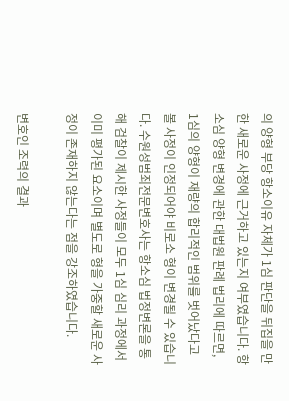의 양형 부당 항소이유 자체가 1심 판단을 뒤집을 만한 새로운 사정에 근거하고 있는지 여부였습니다. 항소심 양형 변경에 관한 대법원 판례 법리에 따르면, 1심의 양형이 재량의 합리적인 범위를 벗어났다고 볼 사정이 인정되어야 비로소 형이 변경될 수 있습니다. 수원성범죄전문변호사는 항소심 법정변론을 통해 검찰이 제시한 사정들이 모두 1심 심리 과정에서 이미 평가된 요소이며 별도로 형을 가중할 새로운 사정이 존재하지 않는다는 점을 강조하였습니다.

변호인 조력의 결과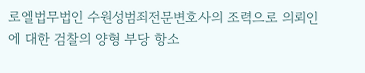로엘법무법인 수원성범죄전문변호사의 조력으로 의뢰인에 대한 검찰의 양형 부당 항소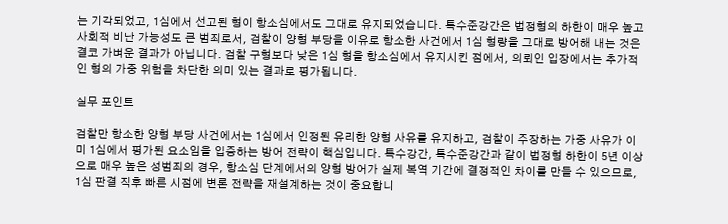는 기각되었고, 1심에서 선고된 형이 항소심에서도 그대로 유지되었습니다. 특수준강간은 법정형의 하한이 매우 높고 사회적 비난 가능성도 큰 범죄로서, 검찰이 양형 부당을 이유로 항소한 사건에서 1심 형량을 그대로 방어해 내는 것은 결코 가벼운 결과가 아닙니다. 검찰 구형보다 낮은 1심 형을 항소심에서 유지시킨 점에서, 의뢰인 입장에서는 추가적인 형의 가중 위험을 차단한 의미 있는 결과로 평가됩니다.

실무 포인트

검찰만 항소한 양형 부당 사건에서는 1심에서 인정된 유리한 양형 사유를 유지하고, 검찰이 주장하는 가중 사유가 이미 1심에서 평가된 요소임을 입증하는 방어 전략이 핵심입니다. 특수강간, 특수준강간과 같이 법정형 하한이 5년 이상으로 매우 높은 성범죄의 경우, 항소심 단계에서의 양형 방어가 실제 복역 기간에 결정적인 차이를 만들 수 있으므로, 1심 판결 직후 빠른 시점에 변론 전략을 재설계하는 것이 중요합니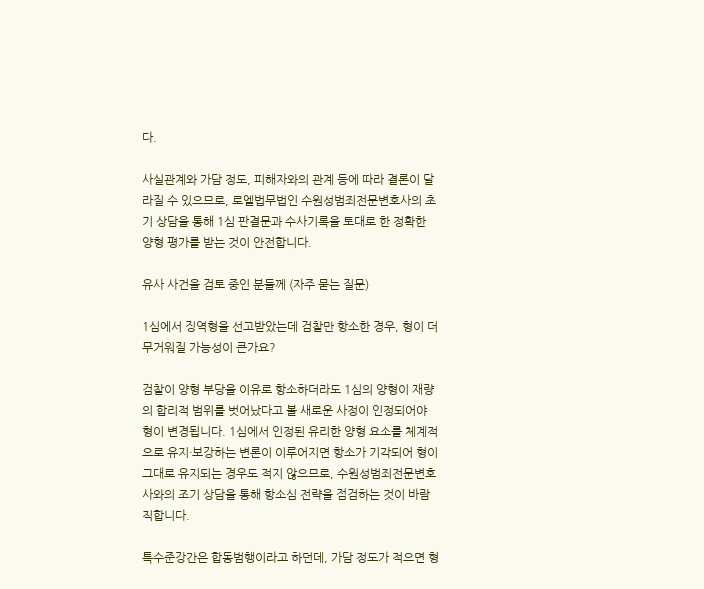다.

사실관계와 가담 정도, 피해자와의 관계 등에 따라 결론이 달라질 수 있으므로, 로엘법무법인 수원성범죄전문변호사의 초기 상담을 통해 1심 판결문과 수사기록을 토대로 한 정확한 양형 평가를 받는 것이 안전합니다.

유사 사건을 검토 중인 분들께 (자주 묻는 질문)

1심에서 징역형을 선고받았는데 검찰만 항소한 경우, 형이 더 무거워질 가능성이 큰가요?

검찰이 양형 부당을 이유로 항소하더라도 1심의 양형이 재량의 합리적 범위를 벗어났다고 볼 새로운 사정이 인정되어야 형이 변경됩니다. 1심에서 인정된 유리한 양형 요소를 체계적으로 유지·보강하는 변론이 이루어지면 항소가 기각되어 형이 그대로 유지되는 경우도 적지 않으므로, 수원성범죄전문변호사와의 조기 상담을 통해 항소심 전략을 점검하는 것이 바람직합니다.

특수준강간은 합동범행이라고 하던데, 가담 정도가 적으면 형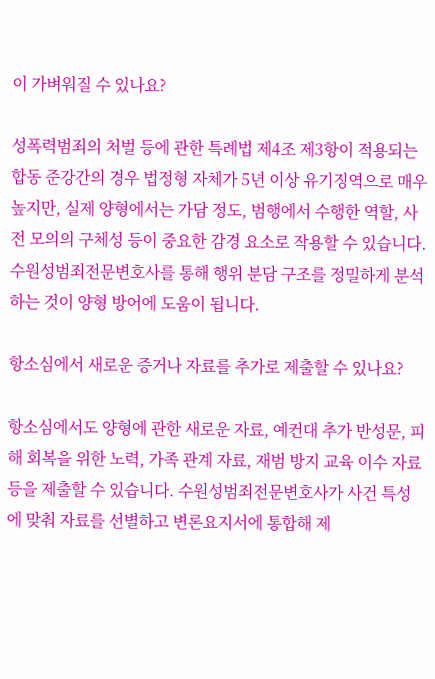이 가벼워질 수 있나요?

성폭력범죄의 처벌 등에 관한 특례법 제4조 제3항이 적용되는 합동 준강간의 경우 법정형 자체가 5년 이상 유기징역으로 매우 높지만, 실제 양형에서는 가담 정도, 범행에서 수행한 역할, 사전 모의의 구체성 등이 중요한 감경 요소로 작용할 수 있습니다. 수원성범죄전문변호사를 통해 행위 분담 구조를 정밀하게 분석하는 것이 양형 방어에 도움이 됩니다.

항소심에서 새로운 증거나 자료를 추가로 제출할 수 있나요?

항소심에서도 양형에 관한 새로운 자료, 예컨대 추가 반성문, 피해 회복을 위한 노력, 가족 관계 자료, 재범 방지 교육 이수 자료 등을 제출할 수 있습니다. 수원성범죄전문변호사가 사건 특성에 맞춰 자료를 선별하고 변론요지서에 통합해 제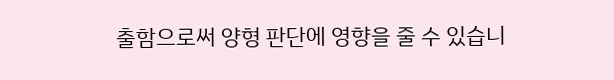출함으로써 양형 판단에 영향을 줄 수 있습니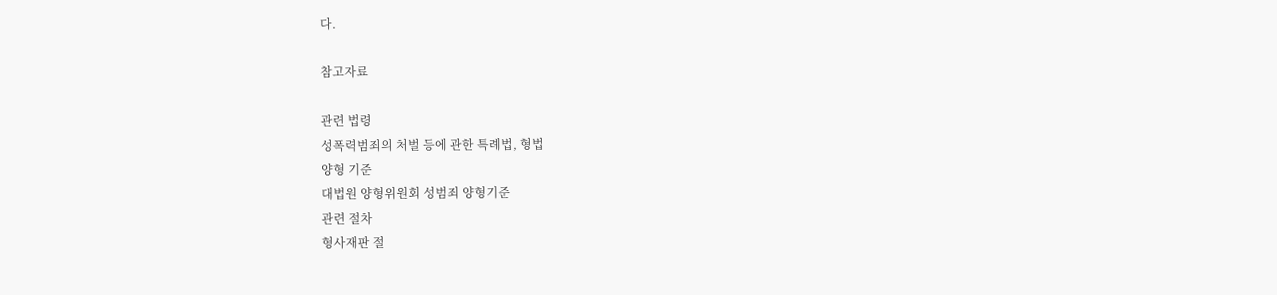다.

참고자료

관련 법령
성폭력범죄의 처벌 등에 관한 특례법, 형법
양형 기준
대법원 양형위원회 성범죄 양형기준
관련 절차
형사재판 절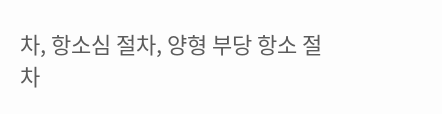차, 항소심 절차, 양형 부당 항소 절차